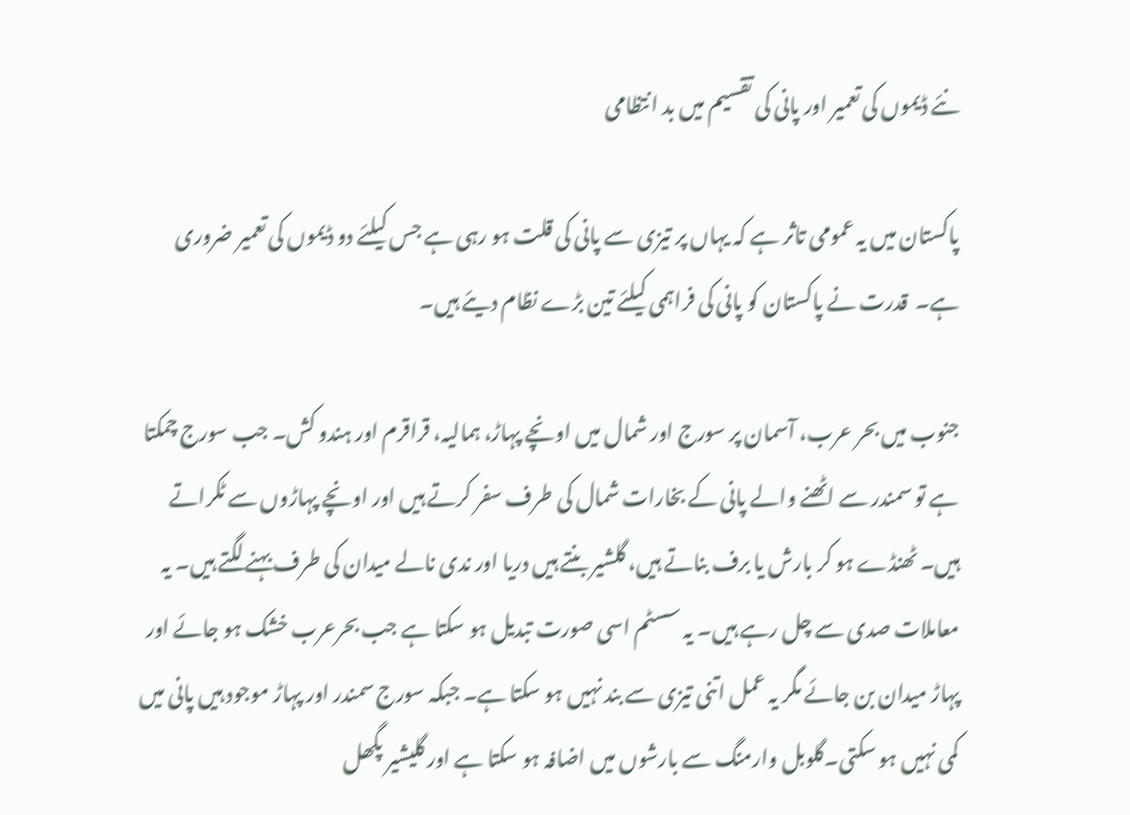نئے ڈیموں کی تعمیر اور پانی کی تقسیم میں بد انتظامی

پاکستان میں یہ عمومی تاثر ہے کہ یہاں پر تیزی سے پانی کی قلت ہو رہی ہے جس کیلئے دو ڈیموں کی تعمیر ضروری ہے۔  قدرت نے پاکستان کو پانی کی فراہمی کیلئے تین بڑے نظام دیئے ہیں۔

جنوب میں بحر عرب، آسمان پر سورج اور شمال میں اونچے پہاڑ، ہمالیہ، قراقرم اور ہندو کش۔ جب سورج چمکتا ہے تو سمندر سے اٹھنے والے پانی کے بخارات شمال کی طرف سفر کرتے ہیں اور اونچے پہاڑوں سے ٹکراتے ہیں۔ ٹھنڈے ہو کر بارش یا برف بناتے ہیں، گلشیر بنتے ہیں دریا اور ندی نالے میدان کی طرف بہنے لگتے ہیں۔ یہ معاملات صدی سے چل رہے ہیں۔ یہ سسٹم اسی صورت تبدیل ہو سکتا ہے جب بحرعرب خشک ہو جائے اور پہاڑ میدان بن جائے مگر یہ عمل اتنی تیزی سے بند نہیں ہو سکتا ہے۔ جبکہ سورج سمندر اور پہاڑ موجود ہیں پانی میں کمی نہیں ہو سکتی۔گلوبل وارمنگ سے بارشوں میں اضافہ ہو سکتا ہے اور گلیشیر پگھل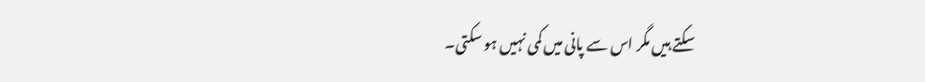سکتے ہیں مگر اس سے پانی میں کمی نہیں ہو سکتی۔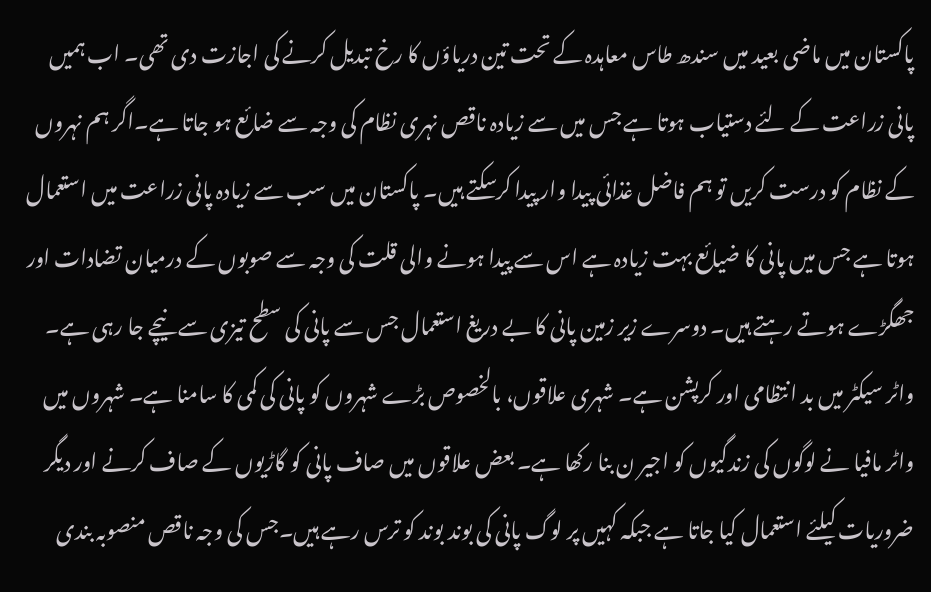پاکستان میں ماضی بعید میں سندھ طاس معاہدہ کے تحت تین دریاؤں کا رخ تبدیل کرنے کی اجازت دی تھی۔ اب ہمیں  پانی زراعت کے لئے دستیاب ہوتا ہے جس میں سے زیادہ ناقص نہری نظام کی وجہ سے ضائع ہو جاتا ہے۔اگر ہم نہروں کے نظام کو درست کریں تو ہم فاضل غذائی پیدا وار پیدا کرسکتے ہیں۔ پاکستان میں سب سے زیادہ پانی زراعت میں استعمال ہوتا ہے جس میں پانی کا ضیائع بہت زیادہ ہے اس سے پیدا ہونے والی قلت کی وجہ سے صوبوں کے درمیان تضادات اور جھگڑے ہوتے رہتے ہیں۔ دوسرے زیر زمین پانی کا بے دریغ استعمال جس سے پانی کی سطح تیزی سے نیچے جا رہی ہے۔ واٹر سیکٹر میں بد انتظامی اور کرپشن ہے۔ شہری علاقوں، بالخصوص بڑے شہروں کو پانی کی کمی کا سامنا ہے۔ شہروں میں واٹر مافیا نے لوگوں کی زندگیوں کو اجیر ن بنا رکھا ہے۔ بعض علاقوں میں صاف پانی کو گاڑیوں کے صاف کرنے اور دیگر ضروریات کیلئے استعمال کیا جاتا ہے جبکہ کہیں پر لوگ پانی کی بوند بوند کو ترس رہے ہیں۔جس کی وجہ ناقص منصوبہ بندی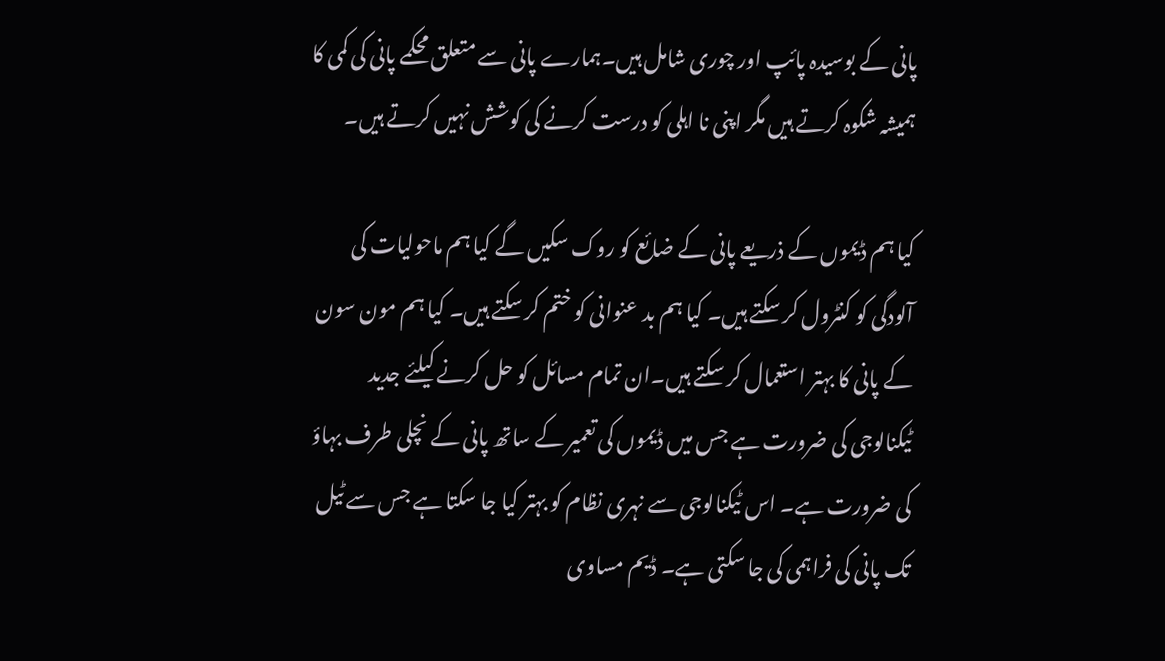پانی کے بوسیدہ پائپ اور چوری شامل ہیں۔ہمارے پانی سے متعلق محکمے پانی کی کمی کا ہمیشہ شکوہ کرتے ہیں مگر اپنی نا اہلی کو درست کرنے کی کوشش نہیں کرتے ہیں۔

کیا ہم ڈیموں کے ذریعے پانی کے ضائع کو روک سکیں گے کیا ہم ماحولیات کی  آلودگی کو کنٹرول کر سکتے ہیں۔ کیا ہم بد عنوانی کو ختم کر سکتے ہیں۔ کیا ہم مون سون کے پانی کا بہتر استعمال کر سکتے ہیں۔ان تمام مسائل کو حل کرنے کیلئے جدید ٹیکنالوجی کی ضرورت ہے جس میں ڈیموں کی تعمیر کے ساتھ پانی کے نچلی طرف بہاؤ کی ضرورت ہے۔ اس ٹیکنالوجی سے نہری نظام کو بہتر کیا جا سکتا ہے جس سے ٹیل تک پانی کی فراہمی کی جا سکتی ہے۔ ڈیم مساوی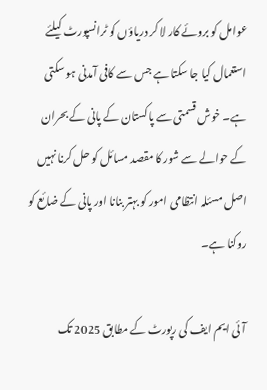عوامل کو بروئے کار لا کر دریاؤں کو ٹرانسپورٹ کیلئے استعمال کیا جا سکتا ہے جس سے کافی آمدنی ہو سکتی ہے۔ خوش قسمتی سے پاکستان کے پانی کے بحران کے حوالے سے شور کا مقصد مسائل کو حل کرنا نہیں اصل مسئلہ انتظامی امور کو بہتر بنانا اور پانی کے ضائع کو روکنا ہے۔

آئی ایم ایف کی رپورٹ کے مطابق 2025 تک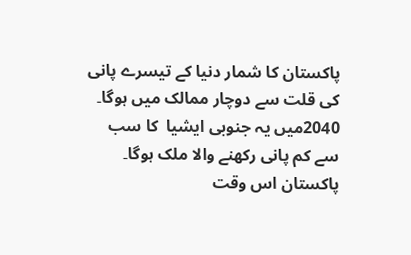پاکستان کا شمار دنیا کے تیسرے پانی کی قلت سے دوچار ممالک میں ہوگا۔ 2040میں یہ جنوبی ایشیا  کا سب سے کم پانی رکھنے والا ملک ہوگا۔ پاکستان اس وقت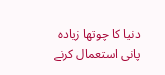دنیا کا چوتھا زیادہ پانی استعمال کرنے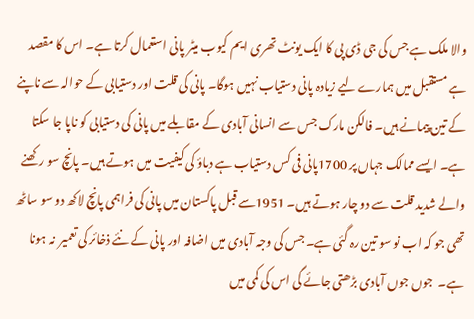والا ملک ہے جس کی جی ڈی پی کا ایک یونٹ تھری ایم کیوب میٹر پانی استعمال کرتا ہے۔ اس کا مقصد ہے مستقبل میں ہمارے لیے زیادہ پانی دستیاب نہیں ہوگا۔ پانی کی قلت اور دستیابی کے حوالہ سے ناپنے کے تین پیمانے ہیں۔ فالکن مارک جس سے انسانی آبادی کے مقابلے میں پانی کی دستیابی کو ناپا جا سکتا ہے۔ ایسے ممالک جہاں پر 1700پانی فی کس دستیاب ہے دباؤ کی کیفیت میں ہوتے ہیں۔ پانچ سو رکھنے والے شدید قلت سے دو چار ہوتے ہیں۔ 1951سے قبل پاکستان میں پانی کی فراہمی پانچ لاکھ دو سو ساٹھ تھی جو کہ اب نو سو تین رہ گئی ہے۔ جس کی وجہ آبادی میں اضافہ اور پانی کے نئے ذخائر کی تعمیر  نہ ہونا ہے۔  جوں جوں آبادی بڑھتی جائے گی اس کی کمی میں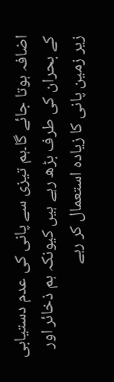اضافہ ہوتا جائے گا۔ہم تیزی سے پانی کی عدم دستیابی کے بحران کی طرف بڑھ رہے ہیں کیونکہ ہم ذخائر اور زیر زمین پانی کا زیادہ استعمال کر رہے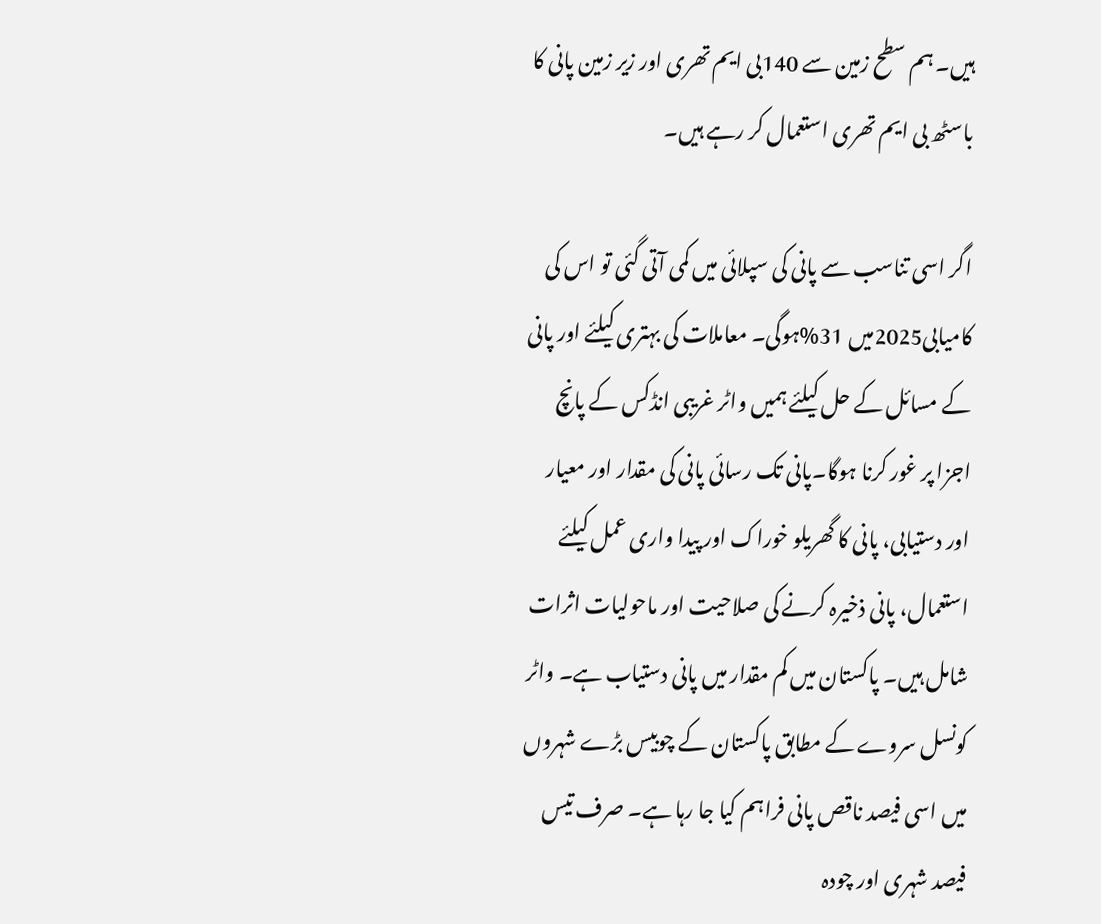ہیں۔ ہم سطح زمین سے 140بی ایم تھری اور زیر زمین پانی کا باسٹھ بی ایم تھری استعمال کر رہے ہیں۔

اگر اسی تناسب سے پانی کی سپلائی میں کمی آتی گئی تو اس کی کامیابی2025میں 31%ہوگی۔ معاملات کی بہتری کیلئے اور پانی کے مسائل کے حل کیلئے ہمیں واٹر غریبی انڈکس کے پانچ اجزا پر غور کرنا ہوگا۔پانی تک رسائی پانی کی مقدار اور معیار اور دستیابی، پانی کا گھریلو خوراک اور پیدا واری عمل کیلئے استعمال، پانی ذخیرہ کرنے کی صلاحیت اور ماحولیات اثرات شامل ہیں۔ پاکستان میں کم مقدار میں پانی دستیاب ہے۔ واٹر کونسل سروے کے مطابق پاکستان کے چوبیس بڑے شہروں میں اسی فیصد ناقص پانی فراہم کیا جا رہا ہے۔ صرف تیس فیصد شہری اور چودہ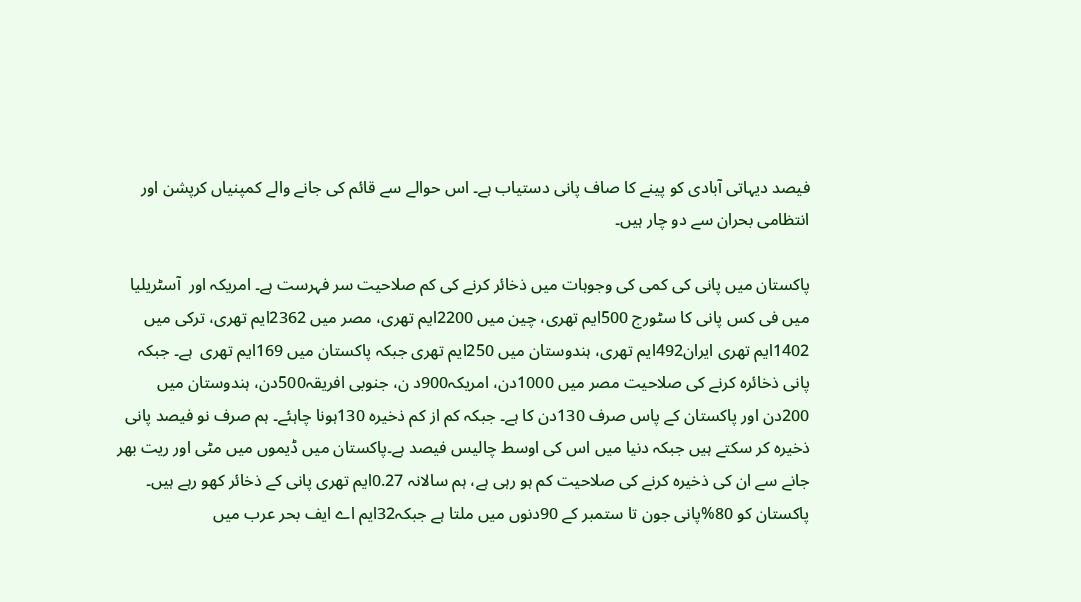فیصد دیہاتی آبادی کو پینے کا صاف پانی دستیاب ہے۔ اس حوالے سے قائم کی جانے والے کمپنیاں کرپشن اور انتظامی بحران سے دو چار ہیں۔

پاکستان میں پانی کی کمی کی وجوہات میں ذخائر کرنے کی کم صلاحیت سر فہرست ہے۔ امریکہ اور  آسٹریلیا میں فی کس پانی کا سٹورج 500ایم تھری، چین میں 2200ایم تھری، مصر میں 2362ایم تھری، ترکی میں 1402ایم تھری ایران492ایم تھری، ہندوستان میں 250ایم تھری جبکہ پاکستان میں 169ایم تھری  ہے۔ جبکہ پانی ذخائرہ کرنے کی صلاحیت مصر میں 1000دن، امریکہ900د ن، جنوبی افریقہ500دن، ہندوستان میں 200دن اور پاکستان کے پاس صرف 130دن کا ہے۔ جبکہ کم از کم ذخیرہ 130ہونا چاہئے۔ ہم صرف نو فیصد پانی ذخیرہ کر سکتے ہیں جبکہ دنیا میں اس کی اوسط چالیس فیصد ہے۔پاکستان میں ڈیموں میں مٹی اور ریت بھر جانے سے ان کی ذخیرہ کرنے کی صلاحیت کم ہو رہی ہے، ہم سالانہ 0.27ایم تھری پانی کے ذخائر کھو رہے ہیں۔ پاکستان کو 80%پانی جون تا ستمبر کے 90دنوں میں ملتا ہے جبکہ32ایم اے ایف بحر عرب میں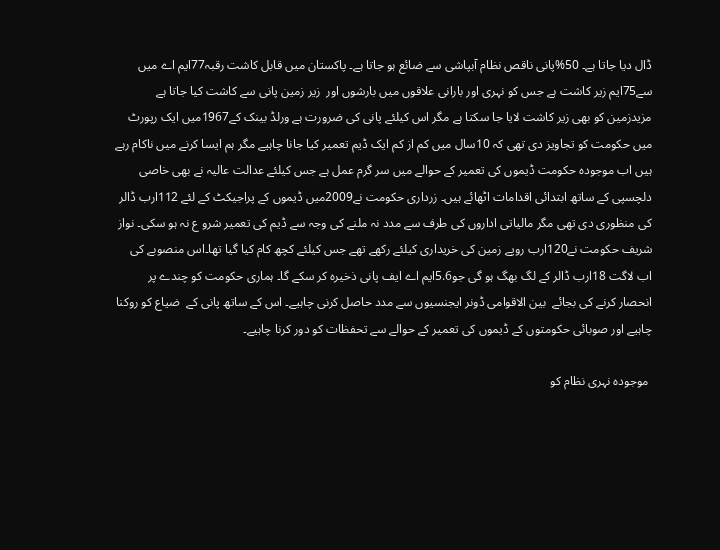ڈال دیا جاتا ہے۔ 50%پانی ناقص نظام آبپاشی سے ضائع ہو جاتا ہے۔ پاکستان میں قابل کاشت رقبہ77ایم اے میں سے75ایم زیر کاشت ہے جس کو نہری اور بارانی علاقوں میں بارشوں اور  زیر زمین پانی سے کاشت کیا جاتا ہے مزیدزمین کو بھی زیر کاشت لایا جا سکتا ہے مگر اس کیلئے پانی کی ضرورت ہے ورلڈ بینک کے1967میں ایک رپورٹ میں حکومت کو تجاویز دی تھی کہ 10سال میں کم از کم ایک ڈیم تعمیر کیا جانا چاہیے مگر ہم ایسا کرنے میں ناکام رہے ہیں اب موجودہ حکومت ڈیموں کی تعمیر کے حوالے میں سر گرم عمل ہے جس کیلئے عدالت عالیہ نے بھی خاصی دلچسپی کے ساتھ ابتدائی اقدامات اٹھائے ہیں۔ زرداری حکومت نے2009میں ڈیموں کے پراجیکٹ کے لئے 112ارب ڈالر کی منظوری دی تھی مگر مالیاتی اداروں کی طرف سے مدد نہ ملنے کی وجہ سے ڈیم کی تعمیر شرو ع نہ ہو سکی۔ نواز شریف حکومت نے120ارب روپے زمین کی خریداری کیلئے رکھے تھے جس کیلئے کچھ کام کیا گیا تھا۔اس منصوبے کی اب لاگت 18ارب ڈالر کے لگ بھگ ہو گی جو5.6ایم اے ایف پانی ذخیرہ کر سکے گا۔ ہماری حکومت کو چندے پر انحصار کرنے کی بجائے  بین الاقوامی ڈونر ایجنسیوں سے مدد حاصل کرنی چاہیے۔ اس کے ساتھ پانی کے  ضیاع کو روکنا چاہیے اور صوبائی حکومتوں کے ڈیموں کی تعمیر کے حوالے سے تحفظات کو دور کرنا چاہیے۔

 موجودہ نہری نظام کو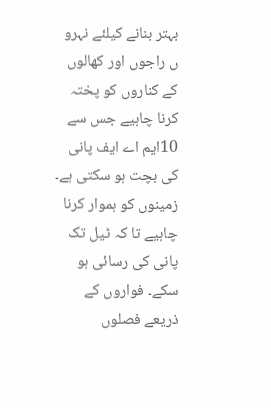بہتر بنانے کیلئے نہرو ں راجوں اور کھالوں کے کناروں کو پختہ کرنا چاہیے جس سے 10ایم اے ایف پانی کی بچت ہو سکتی ہے۔ زمینوں کو ہموار کرنا چاہیے تا کہ ٹیل تک پانی کی رسائی ہو سکے۔ فواروں کے ذریعے فصلوں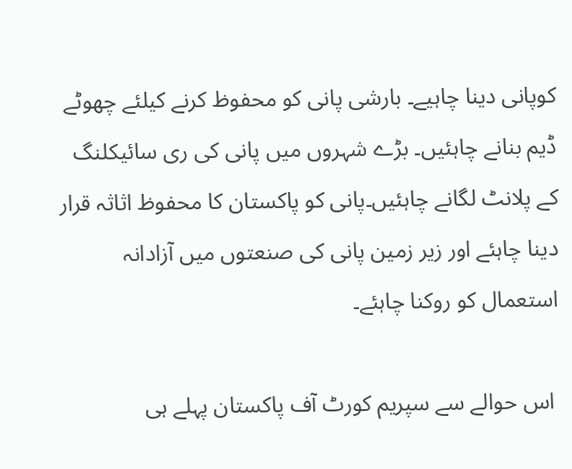کوپانی دینا چاہیے۔ بارشی پانی کو محفوظ کرنے کیلئے چھوٹے ڈیم بنانے چاہئیں۔ بڑے شہروں میں پانی کی ری سائیکلنگ کے پلانٹ لگانے چاہئیں۔پانی کو پاکستان کا محفوظ اثاثہ قرار دینا چاہئے اور زیر زمین پانی کی صنعتوں میں آزادانہ استعمال کو روکنا چاہئے۔

 اس حوالے سے سپریم کورٹ آف پاکستان پہلے ہی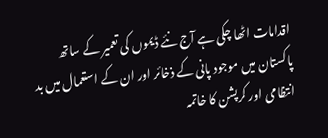اقدامات اٹھا چکی ہے آج نئے ڈیموں کی تعمیر کے ساتھ پاکستان میں موجود پانی کے ذخائر اور ان کے استعمال میں بد انتظامی اور کرپشن کا خاتمہ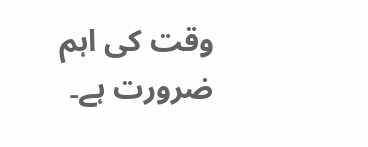وقت کی اہم ضرورت ہے۔